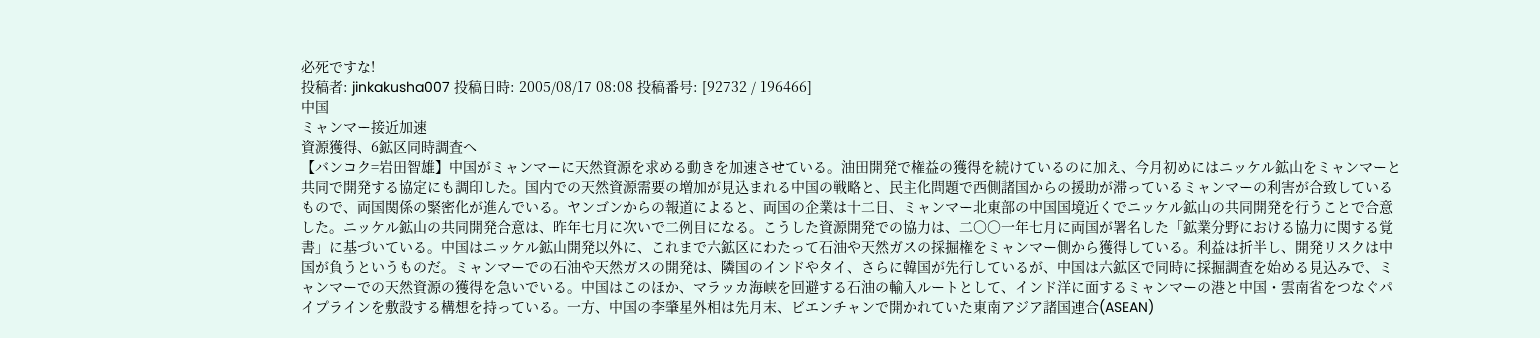必死ですな!
投稿者: jinkakusha007 投稿日時: 2005/08/17 08:08 投稿番号: [92732 / 196466]
中国
ミャンマー接近加速
資源獲得、6鉱区同時調査へ
【バンコク=岩田智雄】中国がミャンマーに天然資源を求める動きを加速させている。油田開発で権益の獲得を続けているのに加え、今月初めにはニッケル鉱山をミャンマーと共同で開発する協定にも調印した。国内での天然資源需要の増加が見込まれる中国の戦略と、民主化問題で西側諸国からの援助が滞っているミャンマーの利害が合致しているもので、両国関係の緊密化が進んでいる。ヤンゴンからの報道によると、両国の企業は十二日、ミャンマー北東部の中国国境近くでニッケル鉱山の共同開発を行うことで合意した。ニッケル鉱山の共同開発合意は、昨年七月に次いで二例目になる。こうした資源開発での協力は、二〇〇一年七月に両国が署名した「鉱業分野における協力に関する覚書」に基づいている。中国はニッケル鉱山開発以外に、これまで六鉱区にわたって石油や天然ガスの採掘権をミャンマー側から獲得している。利益は折半し、開発リスクは中国が負うというものだ。ミャンマーでの石油や天然ガスの開発は、隣国のインドやタイ、さらに韓国が先行しているが、中国は六鉱区で同時に採掘調査を始める見込みで、ミャンマーでの天然資源の獲得を急いでいる。中国はこのほか、マラッカ海峡を回避する石油の輸入ルートとして、インド洋に面するミャンマーの港と中国・雲南省をつなぐパイプラインを敷設する構想を持っている。一方、中国の李肇星外相は先月末、ビエンチャンで開かれていた東南アジア諸国連合(ASEAN)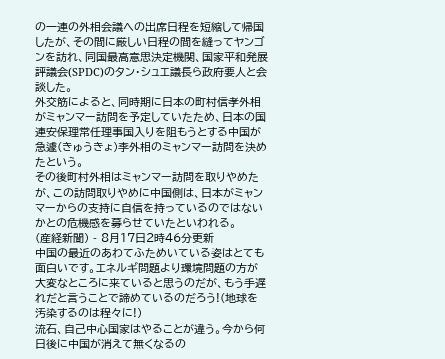の一連の外相会議への出席日程を短縮して帰国したが、その間に厳しい日程の間を縫ってヤンゴンを訪れ、同国最高意思決定機関、国家平和発展評議会(SPDC)のタン・シュエ議長ら政府要人と会談した。
外交筋によると、同時期に日本の町村信孝外相がミャンマー訪問を予定していたため、日本の国連安保理常任理事国入りを阻もうとする中国が急遽(きゅうきょ)李外相のミャンマー訪問を決めたという。
その後町村外相はミャンマー訪問を取りやめたが、この訪問取りやめに中国側は、日本がミャンマーからの支持に自信を持っているのではないかとの危機感を募らせていたといわれる。
(産経新聞) - 8月17日2時46分更新
中国の最近のあわてふためいている姿はとても面白いです。エネルギ問題より環境問題の方が大変なところに来ていると思うのだが、もう手遅れだと言うことで諦めているのだろう!(地球を汚染するのは程々に!)
流石、自己中心国家はやることが違う。今から何日後に中国が消えて無くなるの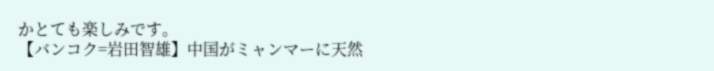かとても楽しみです。
【バンコク=岩田智雄】中国がミャンマーに天然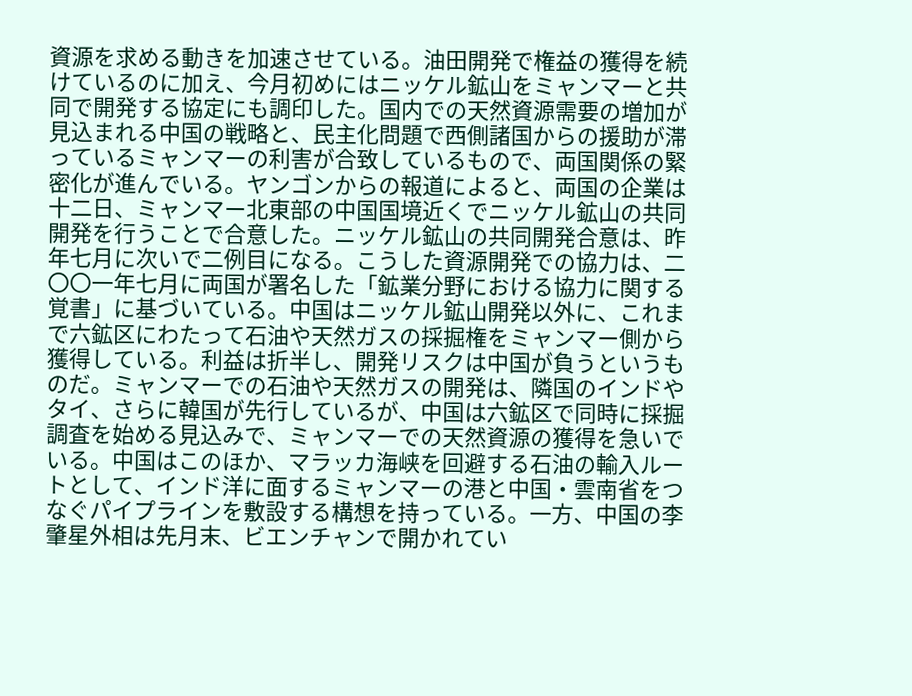資源を求める動きを加速させている。油田開発で権益の獲得を続けているのに加え、今月初めにはニッケル鉱山をミャンマーと共同で開発する協定にも調印した。国内での天然資源需要の増加が見込まれる中国の戦略と、民主化問題で西側諸国からの援助が滞っているミャンマーの利害が合致しているもので、両国関係の緊密化が進んでいる。ヤンゴンからの報道によると、両国の企業は十二日、ミャンマー北東部の中国国境近くでニッケル鉱山の共同開発を行うことで合意した。ニッケル鉱山の共同開発合意は、昨年七月に次いで二例目になる。こうした資源開発での協力は、二〇〇一年七月に両国が署名した「鉱業分野における協力に関する覚書」に基づいている。中国はニッケル鉱山開発以外に、これまで六鉱区にわたって石油や天然ガスの採掘権をミャンマー側から獲得している。利益は折半し、開発リスクは中国が負うというものだ。ミャンマーでの石油や天然ガスの開発は、隣国のインドやタイ、さらに韓国が先行しているが、中国は六鉱区で同時に採掘調査を始める見込みで、ミャンマーでの天然資源の獲得を急いでいる。中国はこのほか、マラッカ海峡を回避する石油の輸入ルートとして、インド洋に面するミャンマーの港と中国・雲南省をつなぐパイプラインを敷設する構想を持っている。一方、中国の李肇星外相は先月末、ビエンチャンで開かれてい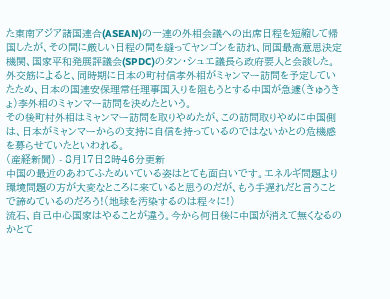た東南アジア諸国連合(ASEAN)の一連の外相会議への出席日程を短縮して帰国したが、その間に厳しい日程の間を縫ってヤンゴンを訪れ、同国最高意思決定機関、国家平和発展評議会(SPDC)のタン・シュエ議長ら政府要人と会談した。
外交筋によると、同時期に日本の町村信孝外相がミャンマー訪問を予定していたため、日本の国連安保理常任理事国入りを阻もうとする中国が急遽(きゅうきょ)李外相のミャンマー訪問を決めたという。
その後町村外相はミャンマー訪問を取りやめたが、この訪問取りやめに中国側は、日本がミャンマーからの支持に自信を持っているのではないかとの危機感を募らせていたといわれる。
(産経新聞) - 8月17日2時46分更新
中国の最近のあわてふためいている姿はとても面白いです。エネルギ問題より環境問題の方が大変なところに来ていると思うのだが、もう手遅れだと言うことで諦めているのだろう!(地球を汚染するのは程々に!)
流石、自己中心国家はやることが違う。今から何日後に中国が消えて無くなるのかとて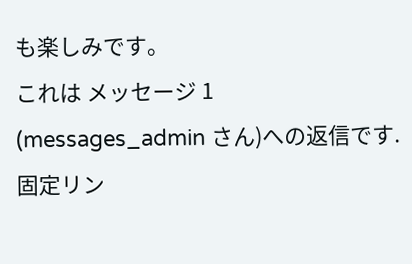も楽しみです。
これは メッセージ 1 (messages_admin さん)への返信です.
固定リン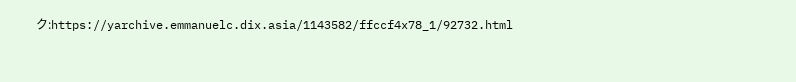ク:https://yarchive.emmanuelc.dix.asia/1143582/ffccf4x78_1/92732.html